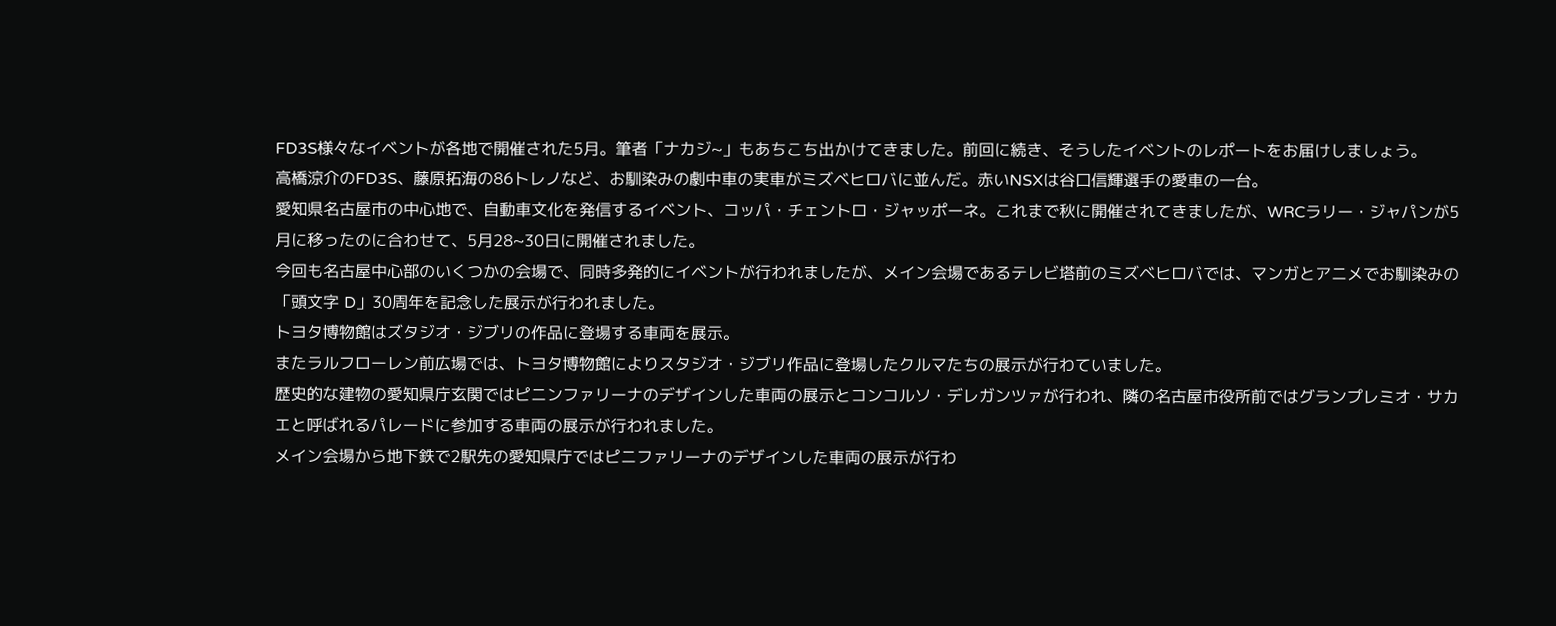FD3S様々なイベントが各地で開催された5月。筆者「ナカジ~」もあちこち出かけてきました。前回に続き、そうしたイベントのレポートをお届けしましょう。
高橋涼介のFD3S、藤原拓海の86トレノなど、お馴染みの劇中車の実車がミズベヒロバに並んだ。赤いNSXは谷口信輝選手の愛車の一台。
愛知県名古屋市の中心地で、自動車文化を発信するイベント、コッパ・チェントロ・ジャッポーネ。これまで秋に開催されてきましたが、WRCラリー・ジャパンが5月に移ったのに合わせて、5月28~30日に開催されました。
今回も名古屋中心部のいくつかの会場で、同時多発的にイベントが行われましたが、メイン会場であるテレビ塔前のミズベヒロバでは、マンガとアニメでお馴染みの「頭文字 D」30周年を記念した展示が行われました。
トヨタ博物館はズタジオ・ジブリの作品に登場する車両を展示。
またラルフローレン前広場では、トヨタ博物館によりスタジオ・ジブリ作品に登場したクルマたちの展示が行わていました。
歴史的な建物の愛知県庁玄関ではピニンファリーナのデザインした車両の展示とコンコルソ・デレガンツァが行われ、隣の名古屋市役所前ではグランプレミオ・サカエと呼ばれるパレードに参加する車両の展示が行われました。
メイン会場から地下鉄で2駅先の愛知県庁ではピニファリーナのデザインした車両の展示が行わ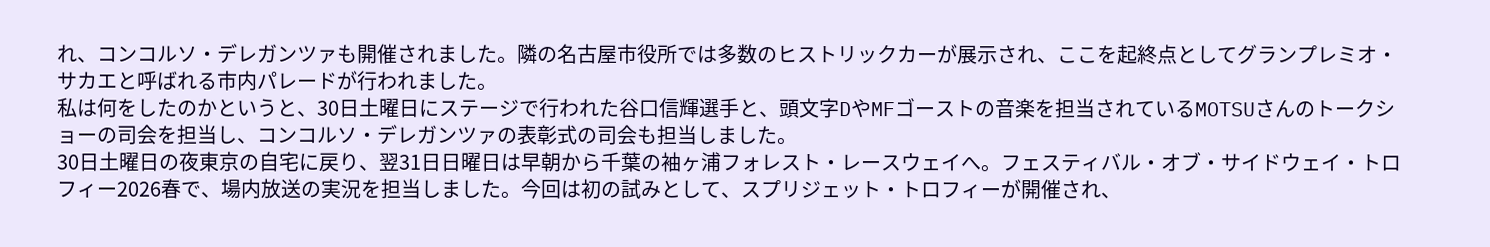れ、コンコルソ・デレガンツァも開催されました。隣の名古屋市役所では多数のヒストリックカーが展示され、ここを起終点としてグランプレミオ・サカエと呼ばれる市内パレードが行われました。
私は何をしたのかというと、30日土曜日にステージで行われた谷口信輝選手と、頭文字DやMFゴーストの音楽を担当されているMOTSUさんのトークショーの司会を担当し、コンコルソ・デレガンツァの表彰式の司会も担当しました。
30日土曜日の夜東京の自宅に戻り、翌31日日曜日は早朝から千葉の袖ヶ浦フォレスト・レースウェイへ。フェスティバル・オブ・サイドウェイ・トロフィー2026春で、場内放送の実況を担当しました。今回は初の試みとして、スプリジェット・トロフィーが開催され、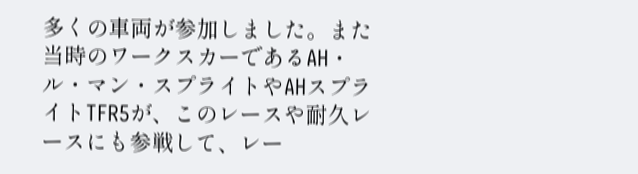多くの車両が参加しました。また当時のワークスカーであるAH・ル・マン・スプライトやAHスプライトTFR5が、このレースや耐久レースにも参戦して、レー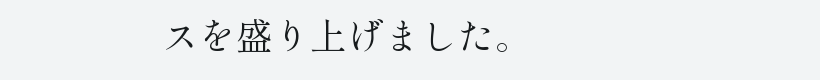スを盛り上げました。